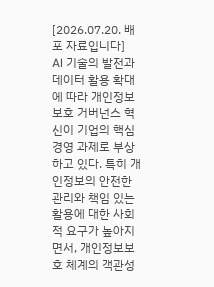[2026.07.20. 배포 자료입니다]
AI 기술의 발전과 데이터 활용 확대에 따라 개인정보 보호 거버넌스 혁신이 기업의 핵심 경영 과제로 부상하고 있다. 특히 개인정보의 안전한 관리와 책임 있는 활용에 대한 사회적 요구가 높아지면서, 개인정보보호 체계의 객관성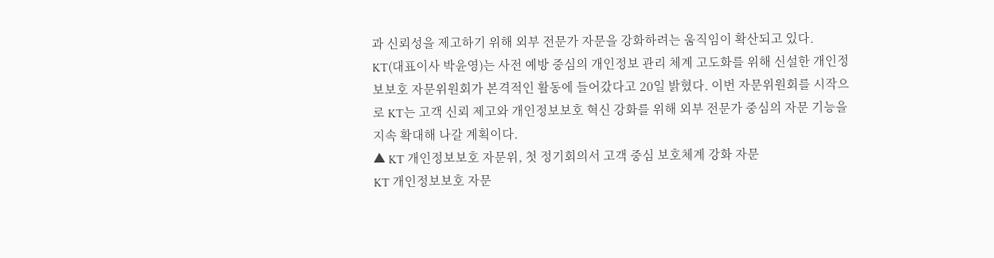과 신뢰성을 제고하기 위해 외부 전문가 자문을 강화하려는 움직임이 확산되고 있다.
KT(대표이사 박윤영)는 사전 예방 중심의 개인정보 관리 체계 고도화를 위해 신설한 개인정보보호 자문위원회가 본격적인 활동에 들어갔다고 20일 밝혔다. 이번 자문위원회를 시작으로 KT는 고객 신뢰 제고와 개인정보보호 혁신 강화를 위해 외부 전문가 중심의 자문 기능을 지속 확대해 나갈 계획이다.
▲ KT 개인정보보호 자문위, 첫 정기회의서 고객 중심 보호체계 강화 자문
KT 개인정보보호 자문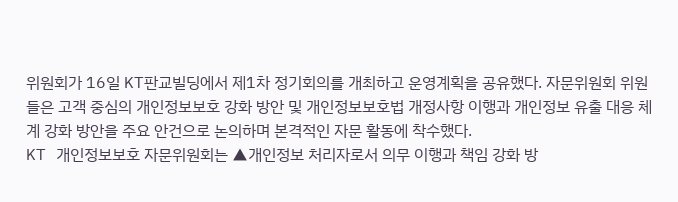위원회가 16일 KT판교빌딩에서 제1차 정기회의를 개최하고 운영계획을 공유했다. 자문위원회 위원들은 고객 중심의 개인정보보호 강화 방안 및 개인정보보호법 개정사항 이행과 개인정보 유출 대응 체계 강화 방안을 주요 안건으로 논의하며 본격적인 자문 활동에 착수했다.
KT 개인정보보호 자문위원회는 ▲개인정보 처리자로서 의무 이행과 책임 강화 방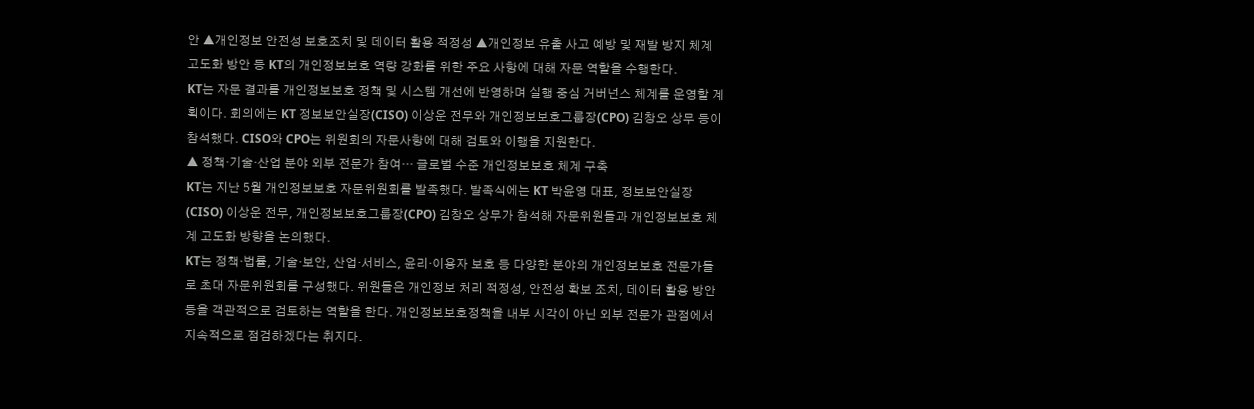안 ▲개인정보 안전성 보호조치 및 데이터 활용 적정성 ▲개인정보 유출 사고 예방 및 재발 방지 체계 고도화 방안 등 KT의 개인정보보호 역량 강화를 위한 주요 사항에 대해 자문 역할을 수행한다.
KT는 자문 결과를 개인정보보호 정책 및 시스템 개선에 반영하며 실행 중심 거버넌스 체계를 운영할 계획이다. 회의에는 KT 정보보안실장(CISO) 이상운 전무와 개인정보보호그룹장(CPO) 김창오 상무 등이 참석했다. CISO와 CPO는 위원회의 자문사항에 대해 검토와 이행을 지원한다.
▲ 정책·기술·산업 분야 외부 전문가 참여… 글로벌 수준 개인정보보호 체계 구축
KT는 지난 5월 개인정보보호 자문위원회를 발족했다. 발족식에는 KT 박윤영 대표, 정보보안실장(CISO) 이상운 전무, 개인정보보호그룹장(CPO) 김창오 상무가 참석해 자문위원들과 개인정보보호 체계 고도화 방향을 논의했다.
KT는 정책·법률, 기술·보안, 산업·서비스, 윤리·이용자 보호 등 다양한 분야의 개인정보보호 전문가들로 초대 자문위원회를 구성했다. 위원들은 개인정보 처리 적정성, 안전성 확보 조치, 데이터 활용 방안 등을 객관적으로 검토하는 역할을 한다. 개인정보보호정책을 내부 시각이 아닌 외부 전문가 관점에서 지속적으로 점검하겠다는 취지다.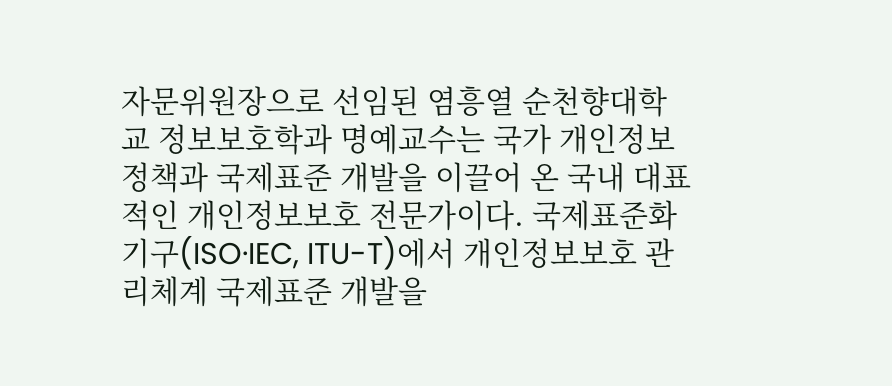자문위원장으로 선임된 염흥열 순천향대학교 정보보호학과 명예교수는 국가 개인정보 정책과 국제표준 개발을 이끌어 온 국내 대표적인 개인정보보호 전문가이다. 국제표준화기구(ISO·IEC, ITU-T)에서 개인정보보호 관리체계 국제표준 개발을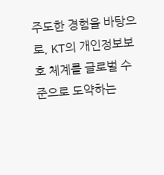주도한 경험을 바탕으로, KT의 개인정보보호 체계를 글로벌 수준으로 도약하는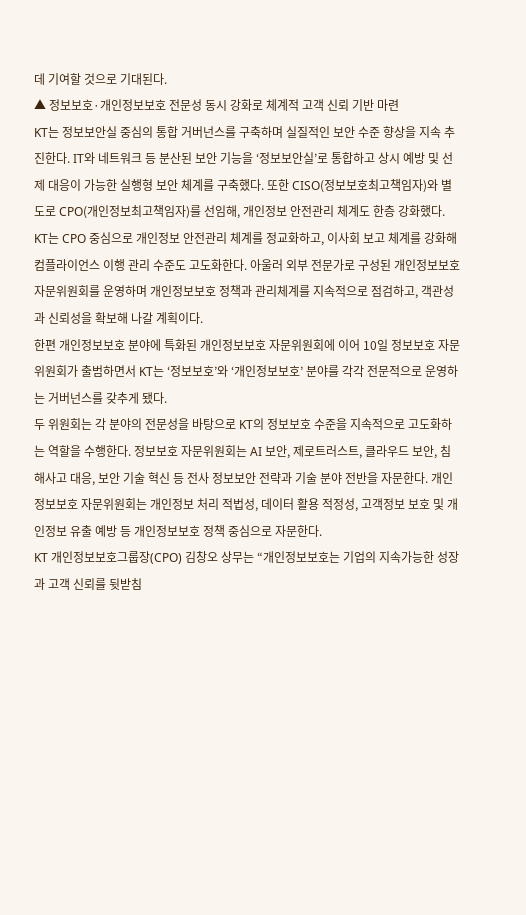데 기여할 것으로 기대된다.
▲ 정보보호·개인정보보호 전문성 동시 강화로 체계적 고객 신뢰 기반 마련
KT는 정보보안실 중심의 통합 거버넌스를 구축하며 실질적인 보안 수준 향상을 지속 추진한다. IT와 네트워크 등 분산된 보안 기능을 ‘정보보안실’로 통합하고 상시 예방 및 선제 대응이 가능한 실행형 보안 체계를 구축했다. 또한 CISO(정보보호최고책임자)와 별도로 CPO(개인정보최고책임자)를 선임해, 개인정보 안전관리 체계도 한층 강화했다.
KT는 CPO 중심으로 개인정보 안전관리 체계를 정교화하고, 이사회 보고 체계를 강화해 컴플라이언스 이행 관리 수준도 고도화한다. 아울러 외부 전문가로 구성된 개인정보보호 자문위원회를 운영하며 개인정보보호 정책과 관리체계를 지속적으로 점검하고, 객관성과 신뢰성을 확보해 나갈 계획이다.
한편 개인정보보호 분야에 특화된 개인정보보호 자문위원회에 이어 10일 정보보호 자문위원회가 출범하면서 KT는 ‘정보보호’와 ‘개인정보보호’ 분야를 각각 전문적으로 운영하는 거버넌스를 갖추게 됐다.
두 위원회는 각 분야의 전문성을 바탕으로 KT의 정보보호 수준을 지속적으로 고도화하는 역할을 수행한다. 정보보호 자문위원회는 AI 보안, 제로트러스트, 클라우드 보안, 침해사고 대응, 보안 기술 혁신 등 전사 정보보안 전략과 기술 분야 전반을 자문한다. 개인정보보호 자문위원회는 개인정보 처리 적법성, 데이터 활용 적정성, 고객정보 보호 및 개인정보 유출 예방 등 개인정보보호 정책 중심으로 자문한다.
KT 개인정보보호그룹장(CPO) 김창오 상무는 “개인정보보호는 기업의 지속가능한 성장과 고객 신뢰를 뒷받침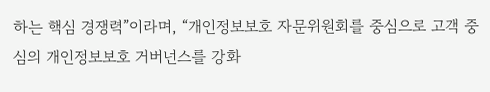하는 핵심 경쟁력”이라며, “개인정보보호 자문위원회를 중심으로 고객 중심의 개인정보보호 거버넌스를 강화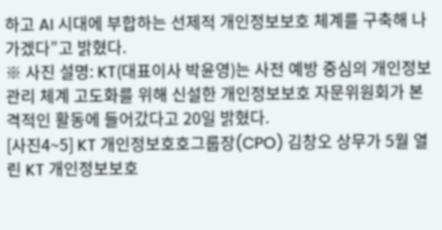하고 AI 시대에 부합하는 선제적 개인정보보호 체계를 구축해 나가겠다”고 밝혔다.
※ 사진 설명: KT(대표이사 박윤영)는 사전 예방 중심의 개인정보 관리 체계 고도화를 위해 신설한 개인정보보호 자문위원회가 본격적인 활동에 들어갔다고 20일 밝혔다.
[사진4~5] KT 개인정보호호그룹장(CPO) 김창오 상무가 5월 열린 KT 개인정보보호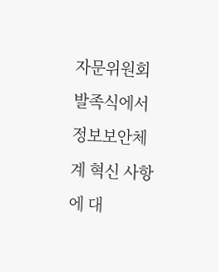자문위원회 발족식에서 정보보안체계 혁신 사항에 대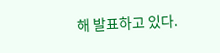해 발표하고 있다.